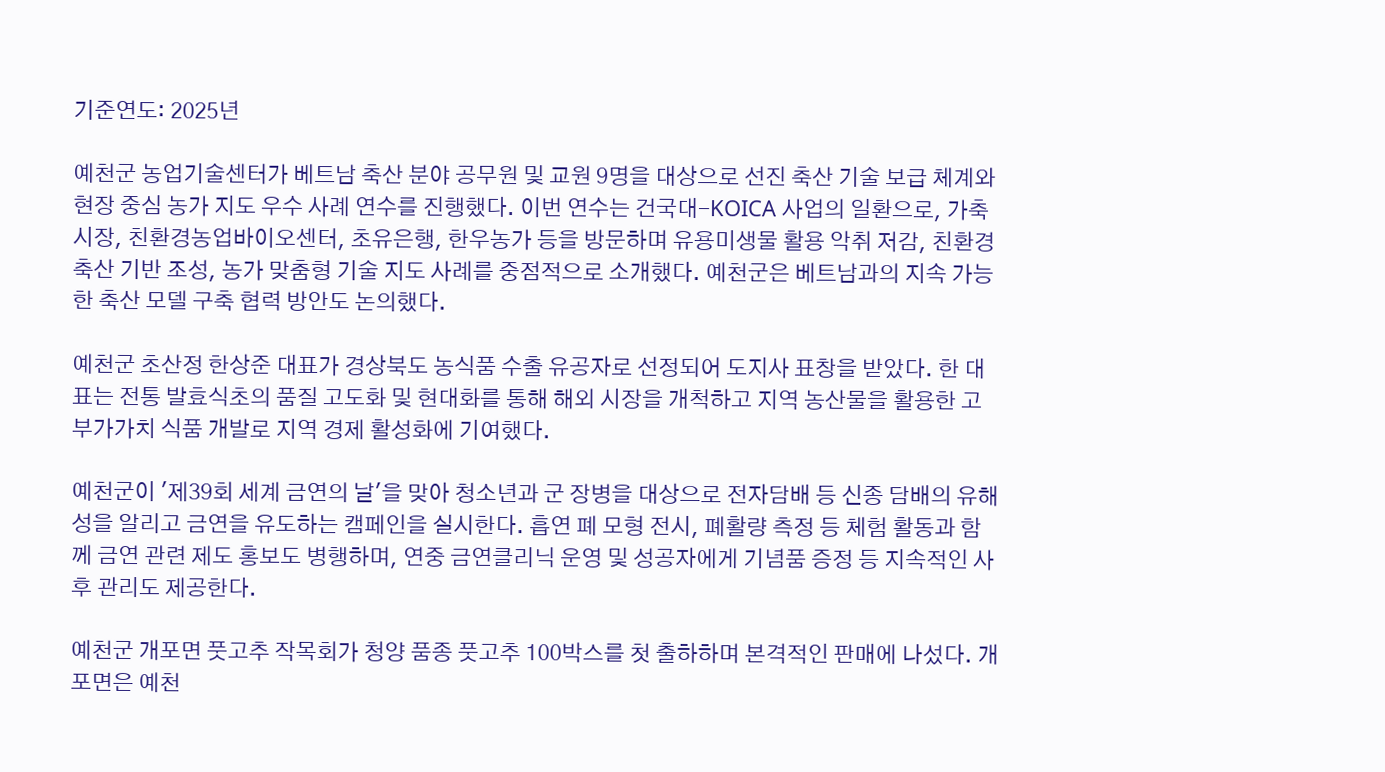기준연도: 2025년

예천군 농업기술센터가 베트남 축산 분야 공무원 및 교원 9명을 대상으로 선진 축산 기술 보급 체계와 현장 중심 농가 지도 우수 사례 연수를 진행했다. 이번 연수는 건국대-KOICA 사업의 일환으로, 가축시장, 친환경농업바이오센터, 초유은행, 한우농가 등을 방문하며 유용미생물 활용 악취 저감, 친환경 축산 기반 조성, 농가 맞춤형 기술 지도 사례를 중점적으로 소개했다. 예천군은 베트남과의 지속 가능한 축산 모델 구축 협력 방안도 논의했다.

예천군 초산정 한상준 대표가 경상북도 농식품 수출 유공자로 선정되어 도지사 표창을 받았다. 한 대표는 전통 발효식초의 품질 고도화 및 현대화를 통해 해외 시장을 개척하고 지역 농산물을 활용한 고부가가치 식품 개발로 지역 경제 활성화에 기여했다.

예천군이 '제39회 세계 금연의 날'을 맞아 청소년과 군 장병을 대상으로 전자담배 등 신종 담배의 유해성을 알리고 금연을 유도하는 캠페인을 실시한다. 흡연 폐 모형 전시, 폐활량 측정 등 체험 활동과 함께 금연 관련 제도 홍보도 병행하며, 연중 금연클리닉 운영 및 성공자에게 기념품 증정 등 지속적인 사후 관리도 제공한다.

예천군 개포면 풋고추 작목회가 청양 품종 풋고추 100박스를 첫 출하하며 본격적인 판매에 나섰다. 개포면은 예천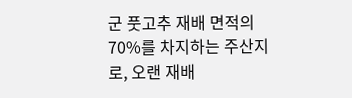군 풋고추 재배 면적의 70%를 차지하는 주산지로, 오랜 재배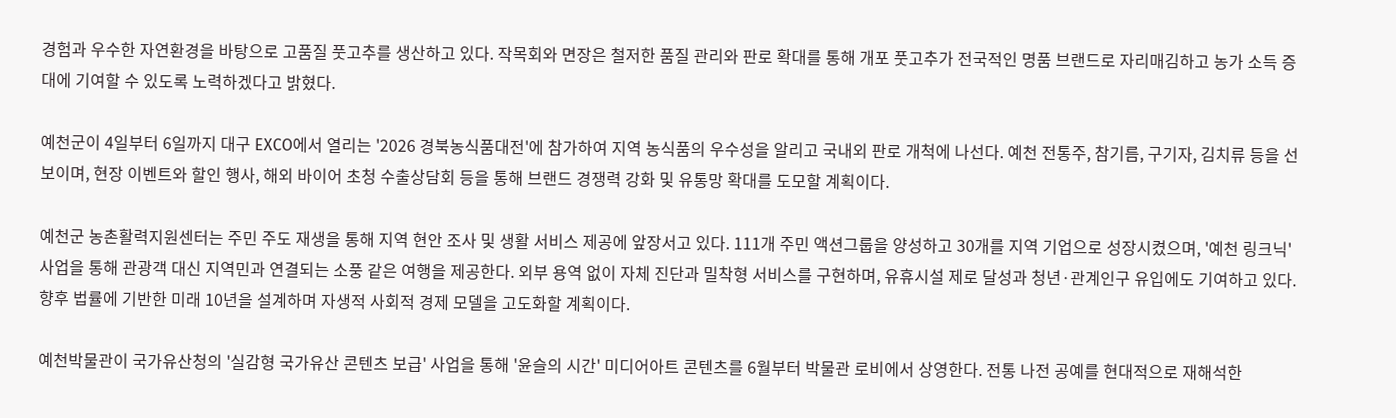경험과 우수한 자연환경을 바탕으로 고품질 풋고추를 생산하고 있다. 작목회와 면장은 철저한 품질 관리와 판로 확대를 통해 개포 풋고추가 전국적인 명품 브랜드로 자리매김하고 농가 소득 증대에 기여할 수 있도록 노력하겠다고 밝혔다.

예천군이 4일부터 6일까지 대구 EXCO에서 열리는 '2026 경북농식품대전'에 참가하여 지역 농식품의 우수성을 알리고 국내외 판로 개척에 나선다. 예천 전통주, 참기름, 구기자, 김치류 등을 선보이며, 현장 이벤트와 할인 행사, 해외 바이어 초청 수출상담회 등을 통해 브랜드 경쟁력 강화 및 유통망 확대를 도모할 계획이다.

예천군 농촌활력지원센터는 주민 주도 재생을 통해 지역 현안 조사 및 생활 서비스 제공에 앞장서고 있다. 111개 주민 액션그룹을 양성하고 30개를 지역 기업으로 성장시켰으며, '예천 링크닉' 사업을 통해 관광객 대신 지역민과 연결되는 소풍 같은 여행을 제공한다. 외부 용역 없이 자체 진단과 밀착형 서비스를 구현하며, 유휴시설 제로 달성과 청년·관계인구 유입에도 기여하고 있다. 향후 법률에 기반한 미래 10년을 설계하며 자생적 사회적 경제 모델을 고도화할 계획이다.

예천박물관이 국가유산청의 '실감형 국가유산 콘텐츠 보급' 사업을 통해 '윤슬의 시간' 미디어아트 콘텐츠를 6월부터 박물관 로비에서 상영한다. 전통 나전 공예를 현대적으로 재해석한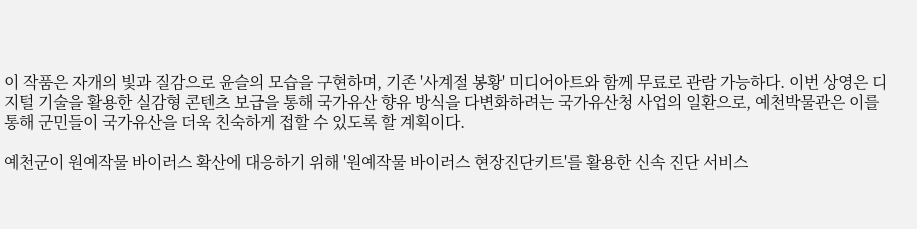이 작품은 자개의 빛과 질감으로 윤슬의 모습을 구현하며, 기존 '사계절 봉황' 미디어아트와 함께 무료로 관람 가능하다. 이번 상영은 디지털 기술을 활용한 실감형 콘텐츠 보급을 통해 국가유산 향유 방식을 다변화하려는 국가유산청 사업의 일환으로, 예천박물관은 이를 통해 군민들이 국가유산을 더욱 친숙하게 접할 수 있도록 할 계획이다.

예천군이 원예작물 바이러스 확산에 대응하기 위해 '원예작물 바이러스 현장진단키트'를 활용한 신속 진단 서비스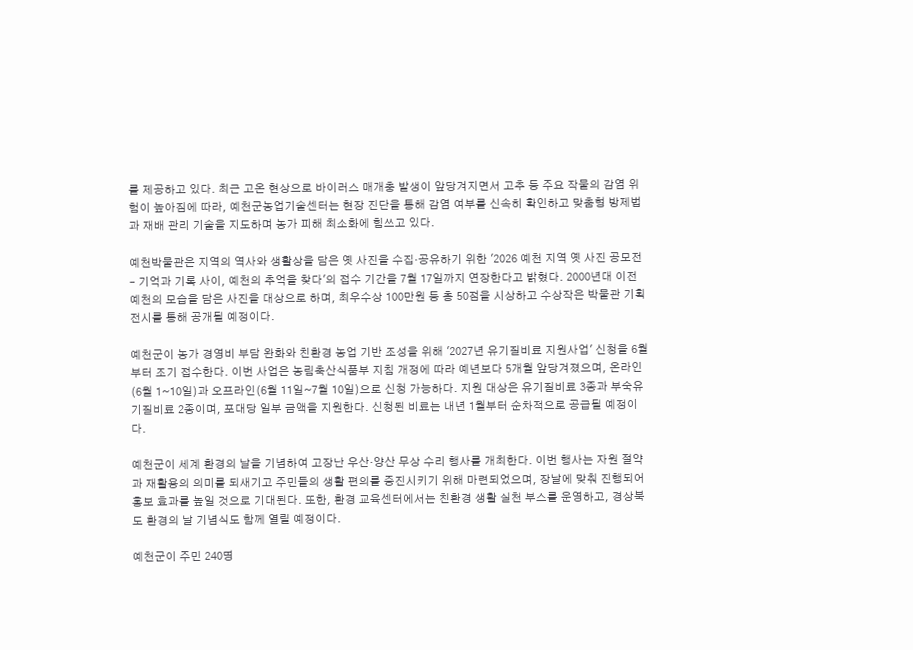를 제공하고 있다. 최근 고온 현상으로 바이러스 매개충 발생이 앞당겨지면서 고추 등 주요 작물의 감염 위험이 높아짐에 따라, 예천군농업기술센터는 현장 진단을 통해 감염 여부를 신속히 확인하고 맞춤형 방제법과 재배 관리 기술을 지도하며 농가 피해 최소화에 힘쓰고 있다.

예천박물관은 지역의 역사와 생활상을 담은 옛 사진을 수집·공유하기 위한 '2026 예천 지역 옛 사진 공모전 – 기억과 기록 사이, 예천의 추억을 찾다'의 접수 기간을 7월 17일까지 연장한다고 밝혔다. 2000년대 이전 예천의 모습을 담은 사진을 대상으로 하며, 최우수상 100만원 등 총 50점을 시상하고 수상작은 박물관 기획전시를 통해 공개될 예정이다.

예천군이 농가 경영비 부담 완화와 친환경 농업 기반 조성을 위해 '2027년 유기질비료 지원사업' 신청을 6월부터 조기 접수한다. 이번 사업은 농림축산식품부 지침 개정에 따라 예년보다 5개월 앞당겨졌으며, 온라인(6월 1~10일)과 오프라인(6월 11일~7월 10일)으로 신청 가능하다. 지원 대상은 유기질비료 3종과 부숙유기질비료 2종이며, 포대당 일부 금액을 지원한다. 신청된 비료는 내년 1월부터 순차적으로 공급될 예정이다.

예천군이 세계 환경의 날을 기념하여 고장난 우산·양산 무상 수리 행사를 개최한다. 이번 행사는 자원 절약과 재활용의 의미를 되새기고 주민들의 생활 편의를 증진시키기 위해 마련되었으며, 장날에 맞춰 진행되어 홍보 효과를 높일 것으로 기대된다. 또한, 환경 교육센터에서는 친환경 생활 실천 부스를 운영하고, 경상북도 환경의 날 기념식도 함께 열릴 예정이다.

예천군이 주민 240명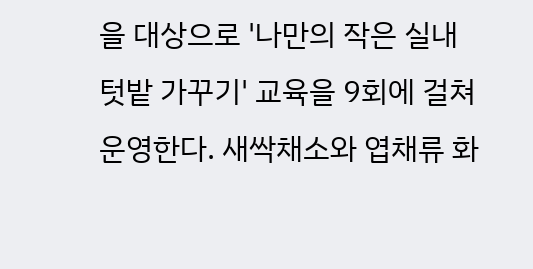을 대상으로 '나만의 작은 실내 텃밭 가꾸기' 교육을 9회에 걸쳐 운영한다. 새싹채소와 엽채류 화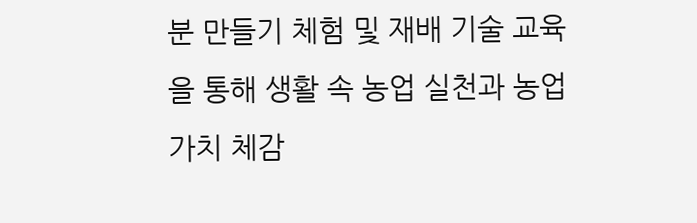분 만들기 체험 및 재배 기술 교육을 통해 생활 속 농업 실천과 농업 가치 체감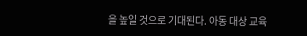을 높일 것으로 기대된다. 아동 대상 교육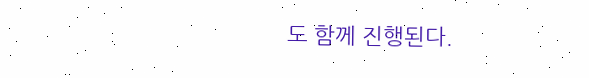도 함께 진행된다.